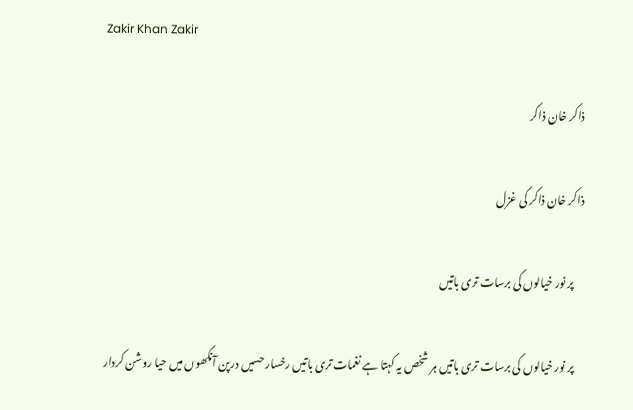Zakir Khan Zakir

ذاکر خان ذاکر

ذاکر خان ذاکر کی غزل

    پر نور خیالوں کی برسات تری باتیں

    پر نور خیالوں کی برسات تری باتیں ہر شخص یہ کہتا ہے نغمات تری باتیں رخسار حسیں درپن آنکھوں میں حیا روشن کردار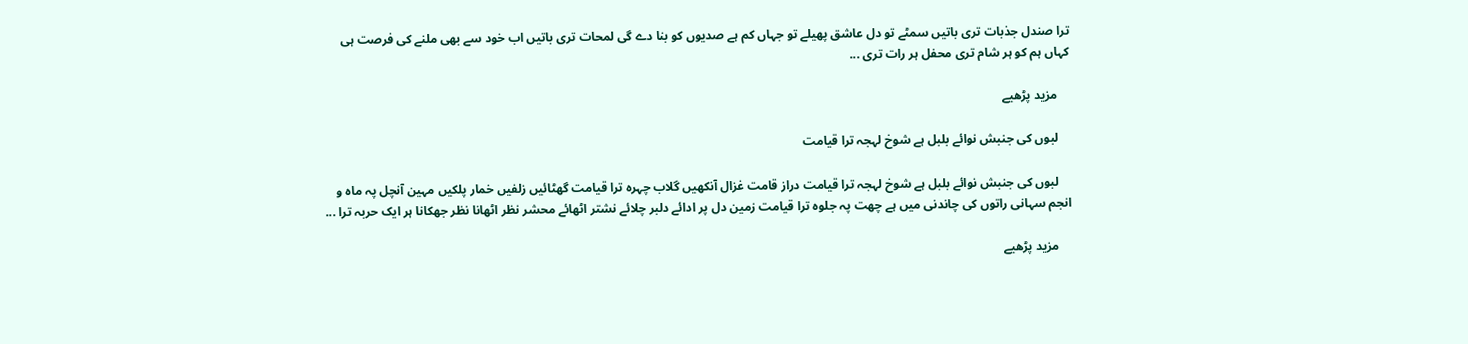ترا صندل جذبات تری باتیں سمٹے تو دل عاشق پھیلے تو جہاں کم ہے صدیوں کو بنا دے گی لمحات تری باتیں اب خود سے بھی ملنے کی فرصت ہی کہاں ہم کو ہر شام تری محفل ہر رات تری ...

    مزید پڑھیے

    لبوں کی جنبش نوائے بلبل ہے شوخ لہجہ ترا قیامت

    لبوں کی جنبش نوائے بلبل ہے شوخ لہجہ ترا قیامت دراز قامت غزال آنکھیں گلاب چہرہ ترا قیامت گھٹائیں زلفیں خمار پلکیں مہین آنچل پہ ماہ و انجم سہانی راتوں کی چاندنی میں ہے چھت پہ جلوہ ترا قیامت زمین دل پر ادائے دلبر چلائے نشتر اٹھائے محشر نظر اٹھانا نظر جھکانا ہر ایک حربہ ترا ...

    مزید پڑھیے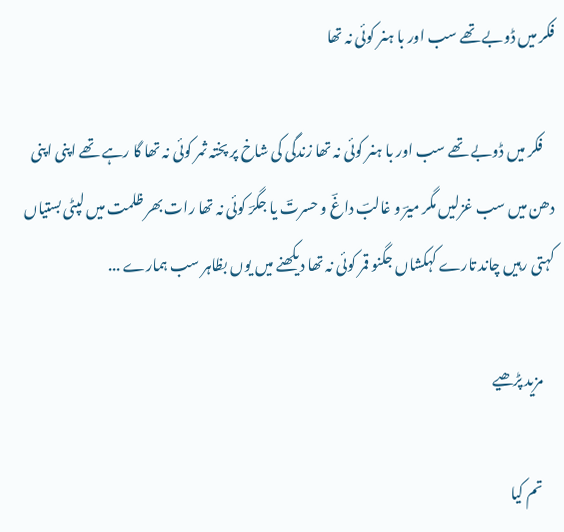فکر میں ڈوبے تھے سب اور با ہنر کوئی نہ تھا

    فکر میں ڈوبے تھے سب اور با ہنر کوئی نہ تھا زندگی کی شاخ پر پختہ ثمر کوئی نہ تھا گا رہے تھے اپنی اپنی دھن میں سب غزلیں مگر میرؔ و غالبؔ داغؔ و حسرتؔ یا جگرؔ کوئی نہ تھا رات بھر ظلمت میں لپٹی بستیاں کہتی رہیں چاند تارے کہکشاں جگنو قمر کوئی نہ تھا دیکھنے میں یوں بظاہر سب ہمارے ...

    مزید پڑھیے

    تم کیا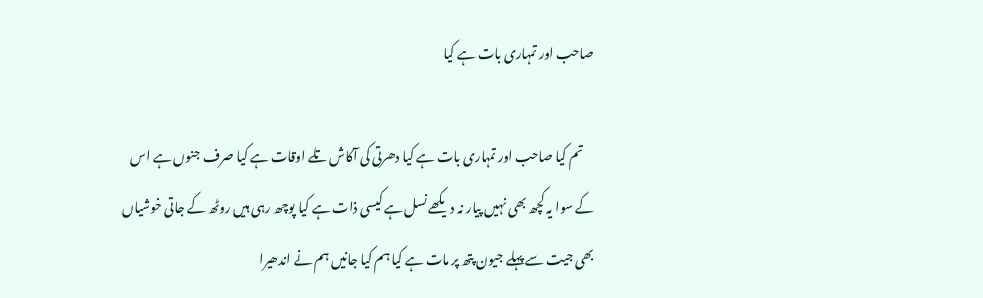صاحب اور تمہاری بات ہے کیا

    تم کیا صاحب اور تمہاری بات ہے کیا دھرتی کی آکاش تلے اوقات ہے کیا صرف جنوں ہے اس کے سوا یہ کچھ بھی نہیں پیار نہ دیکھے نسل ہے کیسی ذات ہے کیا پوچھ رہی ہیں روٹھ کے جاتی خوشیاں بھی جیت سے پہلے جیون پتھ پر مات ہے کیا ہم کیا جانیں ہم نے اندھیرا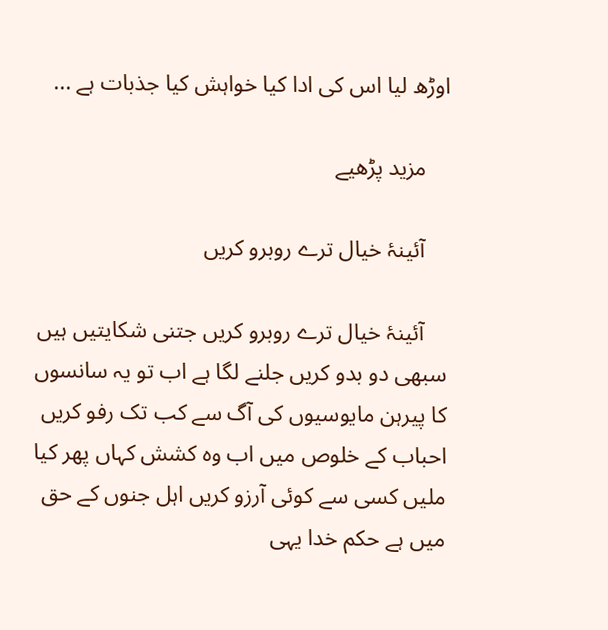اوڑھ لیا اس کی ادا کیا خواہش کیا جذبات ہے ...

    مزید پڑھیے

    آئینۂ خیال ترے روبرو کریں

    آئینۂ خیال ترے روبرو کریں جتنی شکایتیں ہیں سبھی دو بدو کریں جلنے لگا ہے اب تو یہ سانسوں کا پیرہن مایوسیوں کی آگ سے کب تک رفو کریں احباب کے خلوص میں اب وہ کشش کہاں پھر کیا ملیں کسی سے کوئی آرزو کریں اہل جنوں کے حق میں ہے حکم خدا یہی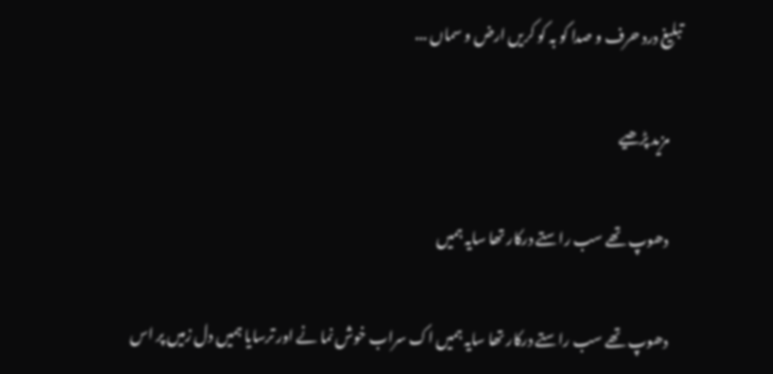تبلیغ درد حرف و صدا کو بہ کو کریں ارض و سماں ...

    مزید پڑھیے

    دھوپ تھے سب راستے درکار تھا سایہ ہمیں

    دھوپ تھے سب راستے درکار تھا سایہ ہمیں اک سراب خوش نما نے اور ترسایا ہمیں دل زمیں پر اس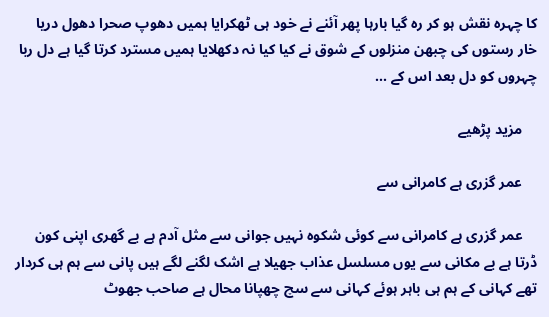کا چہرہ نقش ہو کر رہ گیا بارہا پھر آئنے نے خود ہی ٹھکرایا ہمیں دھوپ صحرا دھول دریا خار رستوں کی چبھن منزلوں کے شوق نے کیا کیا نہ دکھلایا ہمیں مسترد کرتا گیا ہے دل ربا چہروں کو دل بعد اس کے ...

    مزید پڑھیے

    عمر گزری ہے کامرانی سے

    عمر گزری ہے کامرانی سے کوئی شکوہ نہیں جوانی سے مثل آدم ہے بے گھری اپنی کون ڈرتا ہے بے مکانی سے یوں مسلسل عذاب جھیلا ہے اشک لگنے لگے ہیں پانی سے ہم ہی کردار تھے کہانی کے ہم ہی باہر ہوئے کہانی سے سچ چھپانا محال ہے صاحب جھوٹ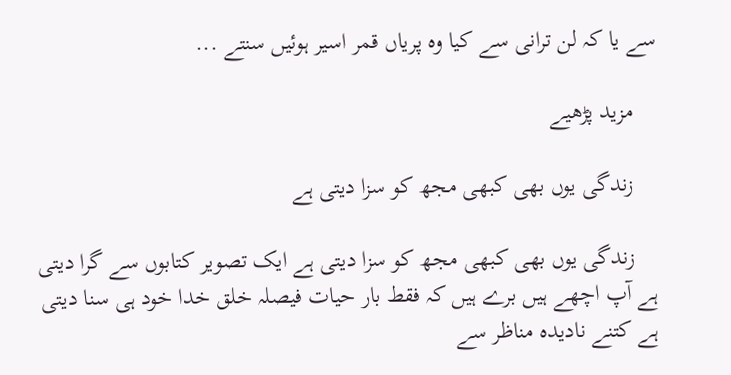سے یا کہ لن ترانی سے کیا وہ پریاں قمر اسیر ہوئیں سنتے ...

    مزید پڑھیے

    زندگی یوں بھی کبھی مجھ کو سزا دیتی ہے

    زندگی یوں بھی کبھی مجھ کو سزا دیتی ہے ایک تصویر کتابوں سے گرا دیتی ہے آپ اچھے ہیں برے ہیں کہ فقط بار حیات فیصلہ خلق خدا خود ہی سنا دیتی ہے کتنے نادیدہ مناظر سے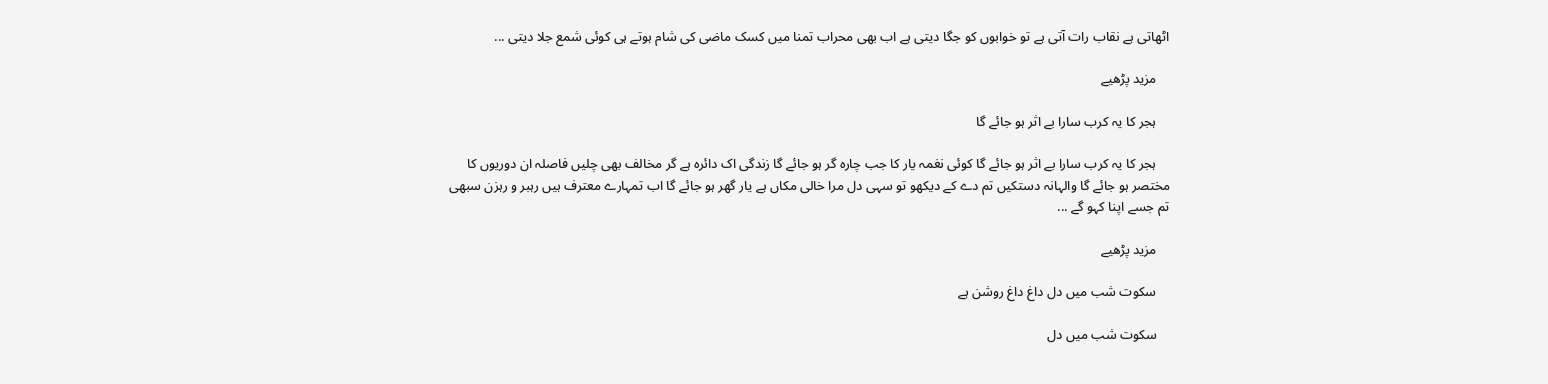اٹھاتی ہے نقاب رات آتی ہے تو خوابوں کو جگا دیتی ہے اب بھی محراب تمنا میں کسک ماضی کی شام ہوتے ہی کوئی شمع جلا دیتی ...

    مزید پڑھیے

    ہجر کا یہ کرب سارا بے اثر ہو جائے گا

    ہجر کا یہ کرب سارا بے اثر ہو جائے گا کوئی نغمہ یار کا جب چارہ گر ہو جائے گا زندگی اک دائرہ ہے گر مخالف بھی چلیں فاصلہ ان دوریوں کا مختصر ہو جائے گا والہانہ دستکیں تم دے کے دیکھو تو سہی دل مرا خالی مکاں ہے یار گھر ہو جائے گا اب تمہارے معترف ہیں رہبر و رہزن سبھی تم جسے اپنا کہو گے ...

    مزید پڑھیے

    سکوت شب میں دل داغ داغ روشن ہے

    سکوت شب میں دل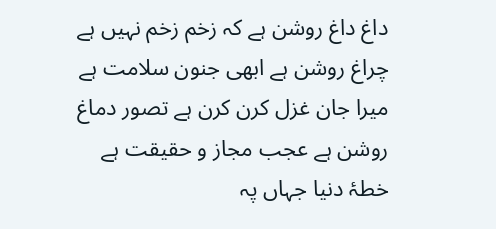داغ داغ روشن ہے کہ زخم زخم نہیں ہے چراغ روشن ہے ابھی جنون سلامت ہے میرا جان غزل کرن کرن ہے تصور دماغ روشن ہے عجب مجاز و حقیقت ہے خطۂ دنیا جہاں پہ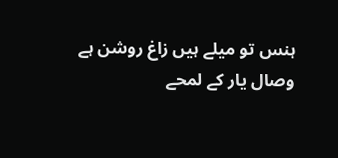ہنس تو میلے ہیں زاغ روشن ہے وصال یار کے لمحے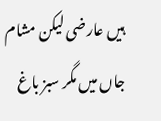ہیں عارضی لیکن مشام جاں میں مگر سبز باغ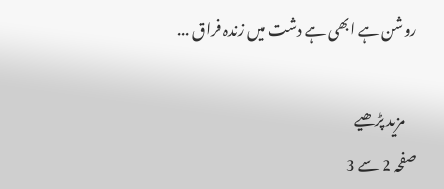روشن ہے ابھی ہے دشت میں زندہ فراق ...

    مزید پڑھیے
صفحہ 2 سے 3